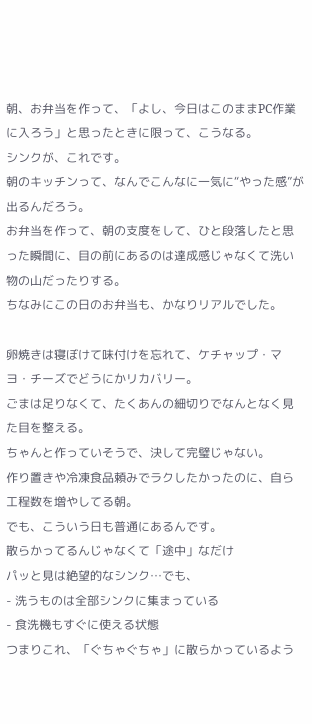朝、お弁当を作って、「よし、今日はこのままPC作業に入ろう」と思ったときに限って、こうなる。
シンクが、これです。
朝のキッチンって、なんでこんなに一気に“やった感”が出るんだろう。
お弁当を作って、朝の支度をして、ひと段落したと思った瞬間に、目の前にあるのは達成感じゃなくて洗い物の山だったりする。
ちなみにこの日のお弁当も、かなりリアルでした。

卵焼きは寝ぼけて味付けを忘れて、ケチャップ・マヨ・チーズでどうにかリカバリー。
ごまは足りなくて、たくあんの細切りでなんとなく見た目を整える。
ちゃんと作っていそうで、決して完璧じゃない。
作り置きや冷凍食品頼みでラクしたかったのに、自ら工程数を増やしてる朝。
でも、こういう日も普通にあるんです。
散らかってるんじゃなくて「途中」なだけ
パッと見は絶望的なシンク…でも、
- 洗うものは全部シンクに集まっている
- 食洗機もすぐに使える状態
つまりこれ、「ぐちゃぐちゃ」に散らかっているよう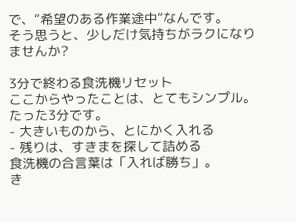で、“希望のある作業途中”なんです。
そう思うと、少しだけ気持ちがラクになりませんか?

3分で終わる食洗機リセット
ここからやったことは、とてもシンプル。たった3分です。
- 大きいものから、とにかく入れる
- 残りは、すきまを探して詰める
食洗機の合言葉は「入れば勝ち」。
き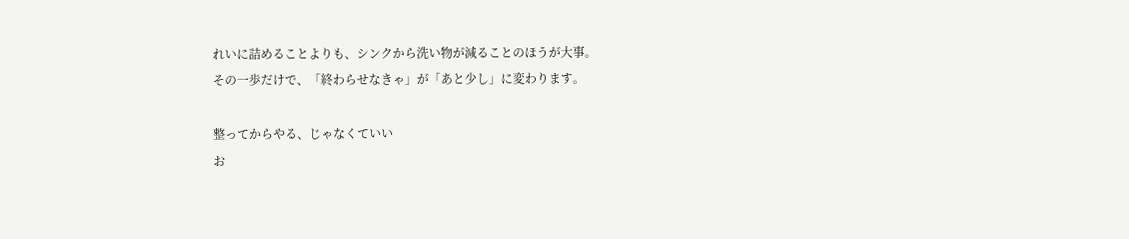れいに詰めることよりも、シンクから洗い物が減ることのほうが大事。
その一歩だけで、「終わらせなきゃ」が「あと少し」に変わります。

整ってからやる、じゃなくていい
お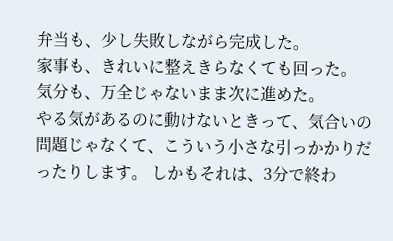弁当も、少し失敗しながら完成した。
家事も、きれいに整えきらなくても回った。
気分も、万全じゃないまま次に進めた。
やる気があるのに動けないときって、気合いの問題じゃなくて、こういう小さな引っかかりだったりします。 しかもそれは、3分で終わ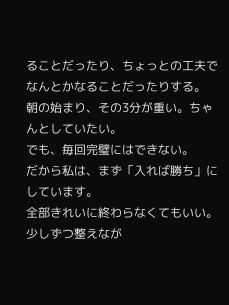ることだったり、ちょっとの工夫でなんとかなることだったりする。
朝の始まり、その3分が重い。ちゃんとしていたい。
でも、毎回完璧にはできない。
だから私は、まず「入れば勝ち」にしています。
全部きれいに終わらなくてもいい。
少しずつ整えなが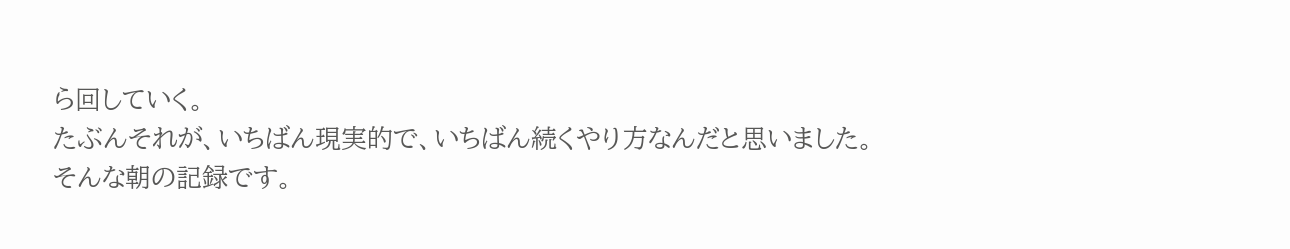ら回していく。
たぶんそれが、いちばん現実的で、いちばん続くやり方なんだと思いました。
そんな朝の記録です。